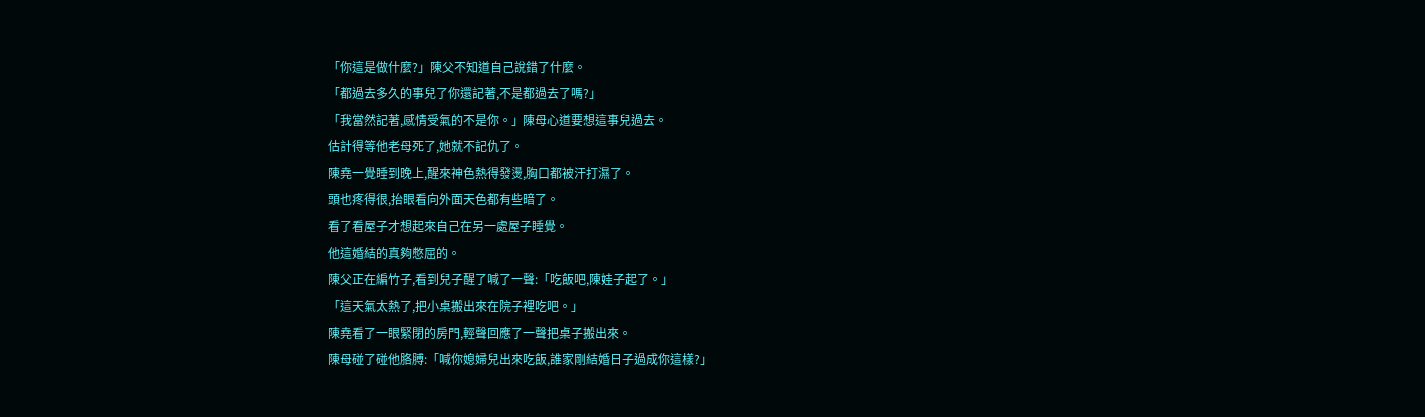「你這是做什麼?」陳父不知道自己說錯了什麼。
「都過去多久的事兒了你還記著,不是都過去了嗎?」
「我當然記著,感情受氣的不是你。」陳母心道要想這事兒過去。
估計得等他老母死了,她就不記仇了。
陳堯一覺睡到晚上,醒來神色熱得發燙,胸口都被汗打濕了。
頭也疼得很,抬眼看向外面天色都有些暗了。
看了看屋子才想起來自己在另一處屋子睡覺。
他這婚結的真夠憋屈的。
陳父正在編竹子,看到兒子醒了喊了一聲:「吃飯吧,陳娃子起了。」
「這天氣太熱了,把小桌搬出來在院子裡吃吧。」
陳堯看了一眼緊閉的房門,輕聲回應了一聲把桌子搬出來。
陳母碰了碰他胳膊:「喊你媳婦兒出來吃飯,誰家剛結婚日子過成你這樣?」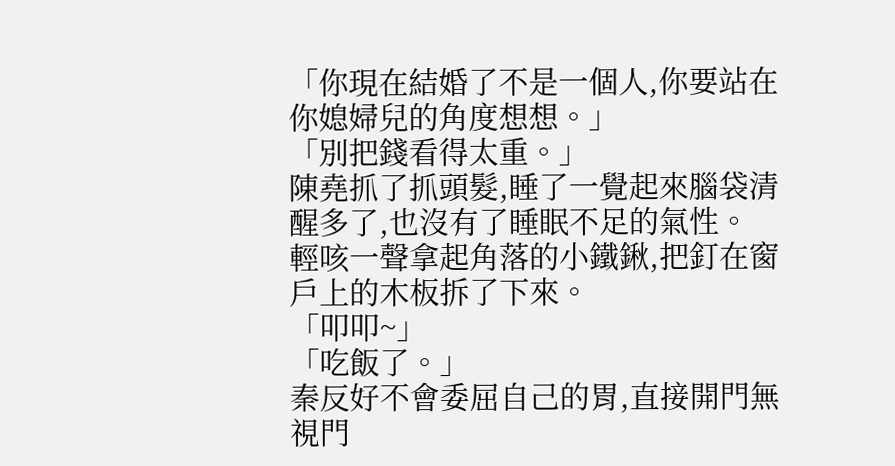「你現在結婚了不是一個人,你要站在你媳婦兒的角度想想。」
「別把錢看得太重。」
陳堯抓了抓頭髮,睡了一覺起來腦袋清醒多了,也沒有了睡眠不足的氣性。
輕咳一聲拿起角落的小鐵鍬,把釘在窗戶上的木板拆了下來。
「叩叩~」
「吃飯了。」
秦反好不會委屈自己的胃,直接開門無視門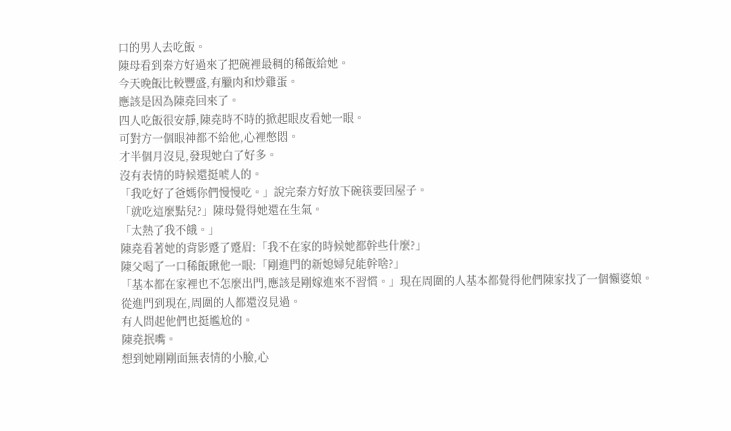口的男人去吃飯。
陳母看到秦方好過來了把碗裡最稠的稀飯給她。
今天晚飯比較豐盛,有臘肉和炒雞蛋。
應該是因為陳堯回來了。
四人吃飯很安靜,陳堯時不時的掀起眼皮看她一眼。
可對方一個眼神都不給他,心裡憋悶。
才半個月沒見,發現她白了好多。
沒有表情的時候還挺唬人的。
「我吃好了爸媽你們慢慢吃。」說完秦方好放下碗筷要回屋子。
「就吃這麼點兒?」陳母覺得她還在生氣。
「太熱了我不餓。」
陳堯看著她的背影蹙了蹙眉:「我不在家的時候她都幹些什麼?」
陳父喝了一口稀飯瞅他一眼:「剛進門的新媳婦兒能幹啥?」
「基本都在家裡也不怎麼出門,應該是剛嫁進來不習慣。」現在周圍的人基本都覺得他們陳家找了一個懶婆娘。
從進門到現在,周圍的人都還沒見過。
有人問起他們也挺尷尬的。
陳堯抿嘴。
想到她剛剛面無表情的小臉,心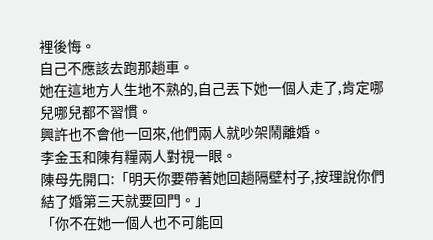裡後悔。
自己不應該去跑那趟車。
她在這地方人生地不熟的,自己丟下她一個人走了,肯定哪兒哪兒都不習慣。
興許也不會他一回來,他們兩人就吵架鬧離婚。
李金玉和陳有糧兩人對視一眼。
陳母先開口:「明天你要帶著她回趟隔壁村子,按理說你們結了婚第三天就要回門。」
「你不在她一個人也不可能回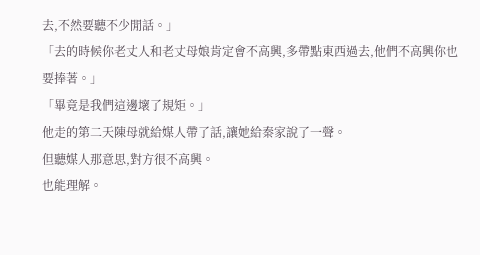去,不然要聽不少閒話。」
「去的時候你老丈人和老丈母娘肯定會不高興,多帶點東西過去,他們不高興你也要捧著。」
「畢竟是我們這邊壞了規矩。」
他走的第二天陳母就給媒人帶了話,讓她給秦家說了一聲。
但聽媒人那意思,對方很不高興。
也能理解。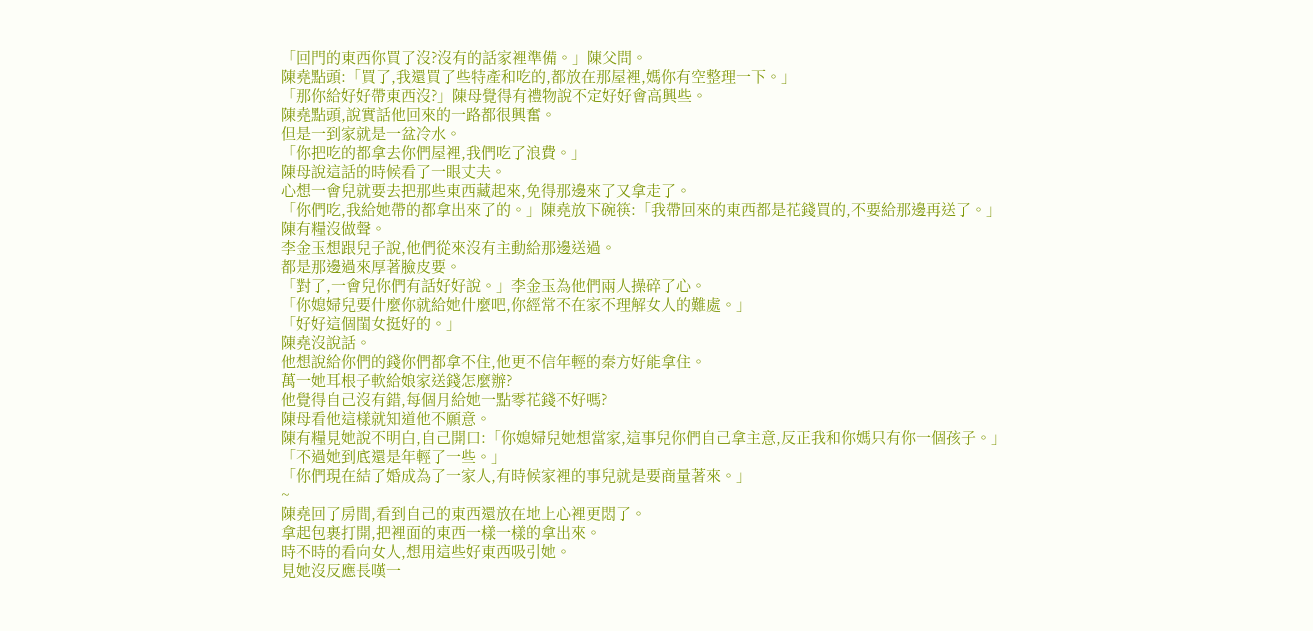「回門的東西你買了沒?沒有的話家裡準備。」陳父問。
陳堯點頭:「買了,我還買了些特產和吃的,都放在那屋裡,媽你有空整理一下。」
「那你給好好帶東西沒?」陳母覺得有禮物說不定好好會高興些。
陳堯點頭,說實話他回來的一路都很興奮。
但是一到家就是一盆冷水。
「你把吃的都拿去你們屋裡,我們吃了浪費。」
陳母說這話的時候看了一眼丈夫。
心想一會兒就要去把那些東西藏起來,免得那邊來了又拿走了。
「你們吃,我給她帶的都拿出來了的。」陳堯放下碗筷:「我帶回來的東西都是花錢買的,不要給那邊再送了。」
陳有糧沒做聲。
李金玉想跟兒子說,他們從來沒有主動給那邊送過。
都是那邊過來厚著臉皮要。
「對了,一會兒你們有話好好說。」李金玉為他們兩人操碎了心。
「你媳婦兒要什麼你就給她什麼吧,你經常不在家不理解女人的難處。」
「好好這個閨女挺好的。」
陳堯沒說話。
他想說給你們的錢你們都拿不住,他更不信年輕的秦方好能拿住。
萬一她耳根子軟給娘家送錢怎麼辦?
他覺得自己沒有錯,每個月給她一點零花錢不好嗎?
陳母看他這樣就知道他不願意。
陳有糧見她說不明白,自己開口:「你媳婦兒她想當家,這事兒你們自己拿主意,反正我和你媽只有你一個孩子。」
「不過她到底還是年輕了一些。」
「你們現在結了婚成為了一家人,有時候家裡的事兒就是要商量著來。」
~
陳堯回了房間,看到自己的東西還放在地上心裡更悶了。
拿起包裹打開,把裡面的東西一樣一樣的拿出來。
時不時的看向女人,想用這些好東西吸引她。
見她沒反應長嘆一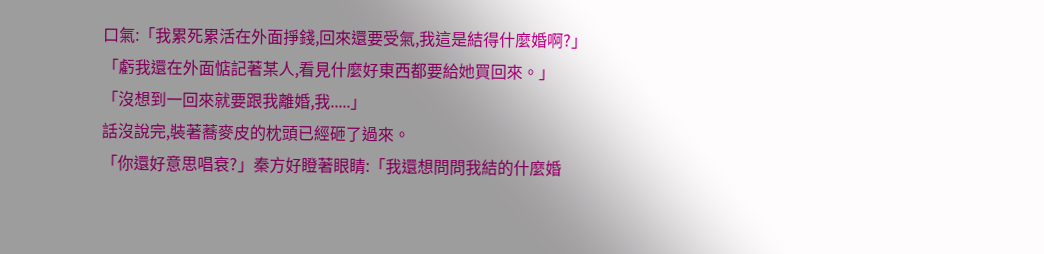口氣:「我累死累活在外面掙錢,回來還要受氣,我這是結得什麼婚啊?」
「虧我還在外面惦記著某人,看見什麼好東西都要給她買回來。」
「沒想到一回來就要跟我離婚,我.....」
話沒說完,裝著蕎麥皮的枕頭已經砸了過來。
「你還好意思唱衰?」秦方好瞪著眼睛:「我還想問問我結的什麼婚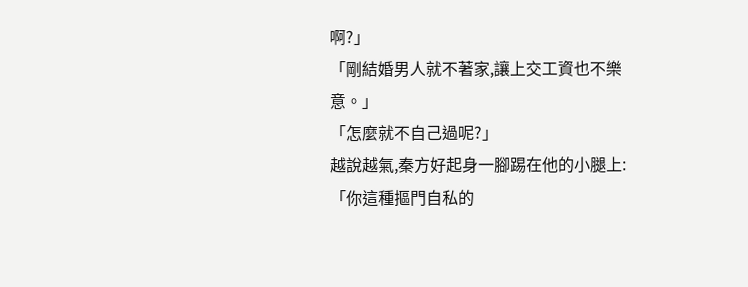啊?」
「剛結婚男人就不著家,讓上交工資也不樂意。」
「怎麼就不自己過呢?」
越說越氣,秦方好起身一腳踢在他的小腿上:「你這種摳門自私的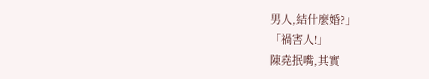男人,結什麼婚?」
「禍害人!」
陳堯抿嘴,其實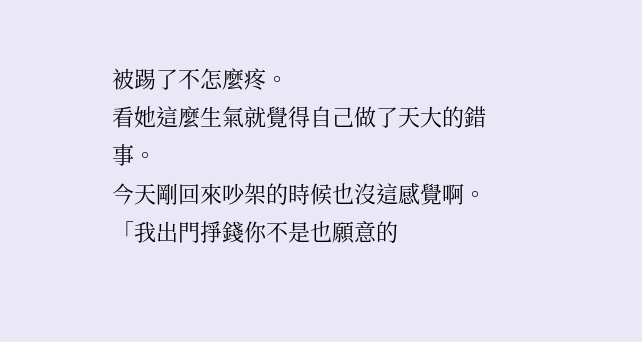被踢了不怎麼疼。
看她這麼生氣就覺得自己做了天大的錯事。
今天剛回來吵架的時候也沒這感覺啊。
「我出門掙錢你不是也願意的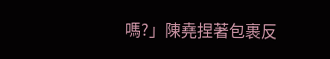嗎?」陳堯捏著包裹反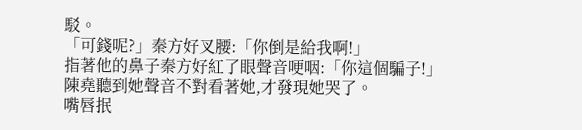駁。
「可錢呢?」秦方好叉腰:「你倒是給我啊!」
指著他的鼻子秦方好紅了眼聲音哽咽:「你這個騙子!」
陳堯聽到她聲音不對看著她,才發現她哭了。
嘴唇抿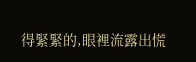得緊緊的,眼裡流露出慌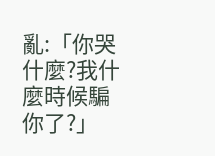亂:「你哭什麼?我什麼時候騙你了?」